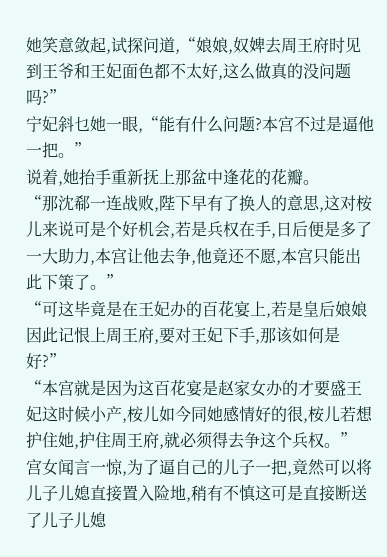她笑意敛起,试探问道,“娘娘,奴婢去周王府时见到王爷和王妃面色都不太好,这么做真的没问题吗?”
宁妃斜乜她一眼,“能有什么问题?本宫不过是逼他一把。”
说着,她抬手重新抚上那盆中逢花的花瓣。
“那沈郗一连战败,陛下早有了换人的意思,这对桉儿来说可是个好机会,若是兵权在手,日后便是多了一大助力,本宫让他去争,他竟还不愿,本宫只能出此下策了。”
“可这毕竟是在王妃办的百花宴上,若是皇后娘娘因此记恨上周王府,要对王妃下手,那该如何是好?”
“本宫就是因为这百花宴是赵家女办的才要盛王妃这时候小产,桉儿如今同她感情好的很,桉儿若想护住她,护住周王府,就必须得去争这个兵权。”
宫女闻言一惊,为了逼自己的儿子一把,竟然可以将儿子儿媳直接置入险地,稍有不慎这可是直接断送了儿子儿媳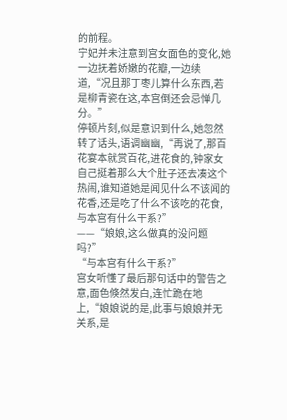的前程。
宁妃并未注意到宫女面色的变化,她一边抚着娇嫩的花瓣,一边续道,“况且那丁枣儿算什么东西,若是柳青瓷在这,本宫倒还会忌惮几分。”
停顿片刻,似是意识到什么,她忽然转了话头,语调幽幽,“再说了,那百花宴本就赏百花,进花食的,钟家女自己挺着那么大个肚子还去凑这个热闹,谁知道她是闻见什么不该闻的花香,还是吃了什么不该吃的花食,与本宫有什么干系?”
——“娘娘,这么做真的没问题吗?”
“与本宫有什么干系?”
宫女听懂了最后那句话中的警告之意,面色倏然发白,连忙跪在地上,“娘娘说的是,此事与娘娘并无关系,是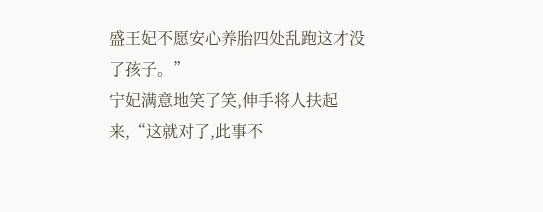盛王妃不愿安心养胎四处乱跑这才没了孩子。”
宁妃满意地笑了笑,伸手将人扶起来,“这就对了,此事不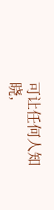可让任何人知晓,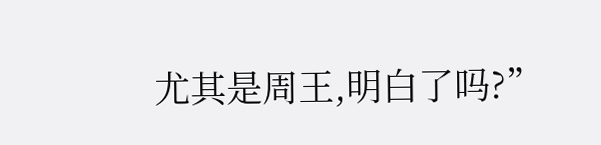尤其是周王,明白了吗?”